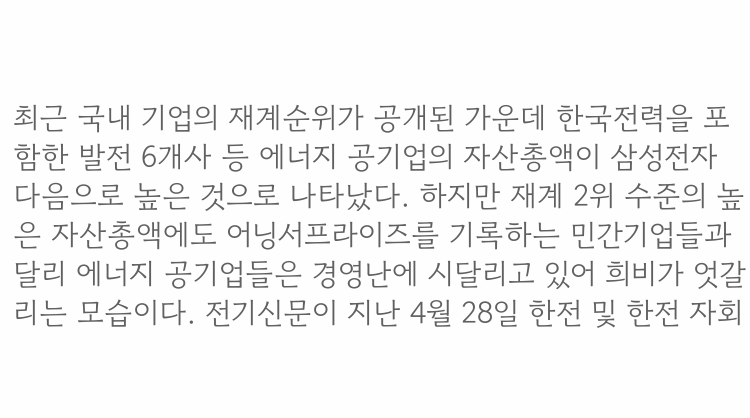최근 국내 기업의 재계순위가 공개된 가운데 한국전력을 포함한 발전 6개사 등 에너지 공기업의 자산총액이 삼성전자 다음으로 높은 것으로 나타났다. 하지만 재계 2위 수준의 높은 자산총액에도 어닝서프라이즈를 기록하는 민간기업들과 달리 에너지 공기업들은 경영난에 시달리고 있어 희비가 엇갈리는 모습이다. 전기신문이 지난 4월 28일 한전 및 한전 자회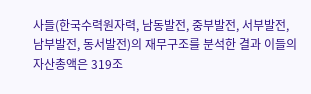사들(한국수력원자력, 남동발전, 중부발전, 서부발전, 남부발전, 동서발전)의 재무구조를 분석한 결과 이들의 자산총액은 319조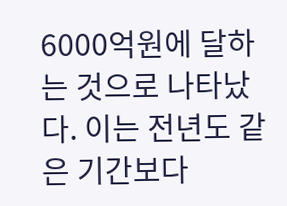6000억원에 달하는 것으로 나타났다. 이는 전년도 같은 기간보다